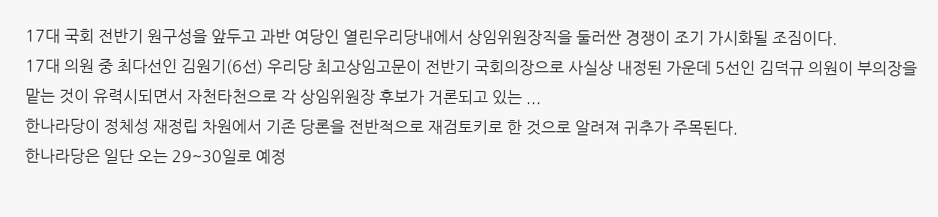17대 국회 전반기 원구성을 앞두고 과반 여당인 열린우리당내에서 상임위원장직을 둘러싼 경쟁이 조기 가시화될 조짐이다.
17대 의원 중 최다선인 김원기(6선) 우리당 최고상임고문이 전반기 국회의장으로 사실상 내정된 가운데 5선인 김덕규 의원이 부의장을 맡는 것이 유력시되면서 자천타천으로 각 상임위원장 후보가 거론되고 있는 ...
한나라당이 정체성 재정립 차원에서 기존 당론을 전반적으로 재검토키로 한 것으로 알려져 귀추가 주목된다.
한나라당은 일단 오는 29~30일로 예정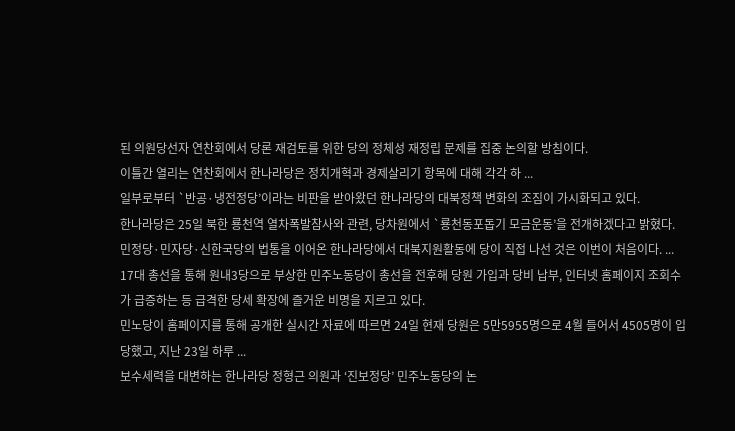된 의원당선자 연찬회에서 당론 재검토를 위한 당의 정체성 재정립 문제를 집중 논의할 방침이다.
이틀간 열리는 연찬회에서 한나라당은 정치개혁과 경제살리기 항목에 대해 각각 하 ...
일부로부터 `반공·냉전정당’이라는 비판을 받아왔던 한나라당의 대북정책 변화의 조짐이 가시화되고 있다.
한나라당은 25일 북한 룡천역 열차폭발참사와 관련, 당차원에서 `룡천동포돕기 모금운동’을 전개하겠다고 밝혔다.
민정당·민자당·신한국당의 법통을 이어온 한나라당에서 대북지원활동에 당이 직접 나선 것은 이번이 처음이다. ...
17대 총선을 통해 원내3당으로 부상한 민주노동당이 총선을 전후해 당원 가입과 당비 납부, 인터넷 홈페이지 조회수가 급증하는 등 급격한 당세 확장에 즐거운 비명을 지르고 있다.
민노당이 홈페이지를 통해 공개한 실시간 자료에 따르면 24일 현재 당원은 5만5955명으로 4월 들어서 4505명이 입당했고, 지난 23일 하루 ...
보수세력을 대변하는 한나라당 정형근 의원과 ‘진보정당’ 민주노동당의 논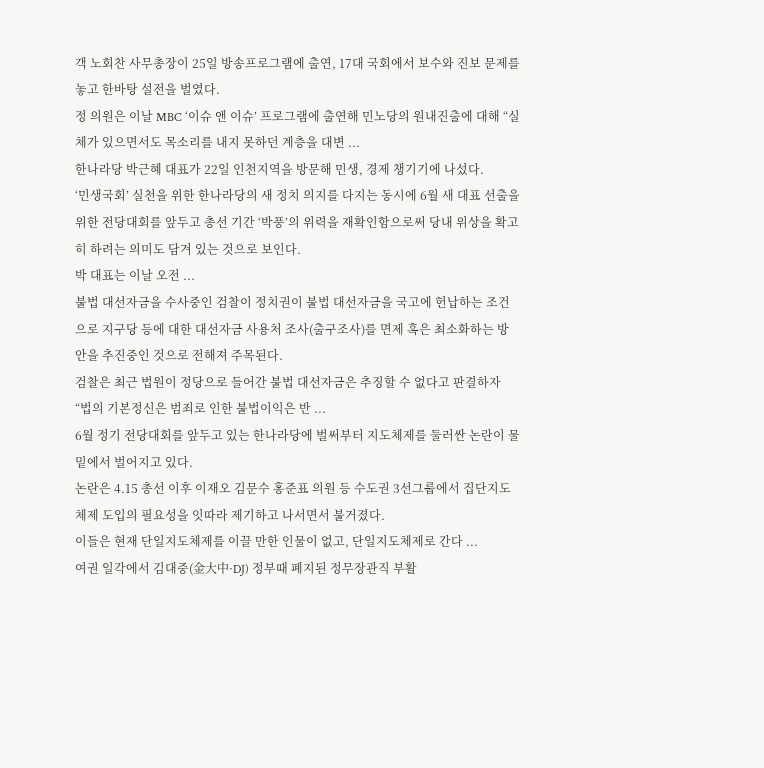객 노회찬 사무총장이 25일 방송프로그램에 출연, 17대 국회에서 보수와 진보 문제를 놓고 한바탕 설전을 벌였다.
정 의원은 이날 MBC ‘이슈 앤 이슈’ 프로그램에 출연해 민노당의 원내진출에 대해 “실체가 있으면서도 목소리를 내지 못하던 계층을 대변 ...
한나라당 박근혜 대표가 22일 인천지역을 방문해 민생, 경제 챙기기에 나섰다.
‘민생국회’ 실천을 위한 한나라당의 새 정치 의지를 다지는 동시에 6월 새 대표 선출을 위한 전당대회를 앞두고 총선 기간 ‘박풍’의 위력을 재확인함으로써 당내 위상을 확고히 하려는 의미도 담겨 있는 것으로 보인다.
박 대표는 이날 오전 ...
불법 대선자금을 수사중인 검찰이 정치권이 불법 대선자금을 국고에 헌납하는 조건으로 지구당 등에 대한 대선자금 사용처 조사(출구조사)를 면제 혹은 최소화하는 방안을 추진중인 것으로 전해져 주목된다.
검찰은 최근 법원이 정당으로 들어간 불법 대선자금은 추징할 수 없다고 판결하자 “법의 기본정신은 범죄로 인한 불법이익은 반 ...
6월 정기 전당대회를 앞두고 있는 한나라당에 벌써부터 지도체제를 둘러싼 논란이 물밑에서 벌어지고 있다.
논란은 4.15 총선 이후 이재오 김문수 홍준표 의원 등 수도권 3선그룹에서 집단지도체제 도입의 필요성을 잇따라 제기하고 나서면서 불거졌다.
이들은 현재 단일지도체제를 이끌 만한 인물이 없고, 단일지도체제로 간다 ...
여권 일각에서 김대중(金大中·DJ) 정부때 폐지된 정무장관직 부활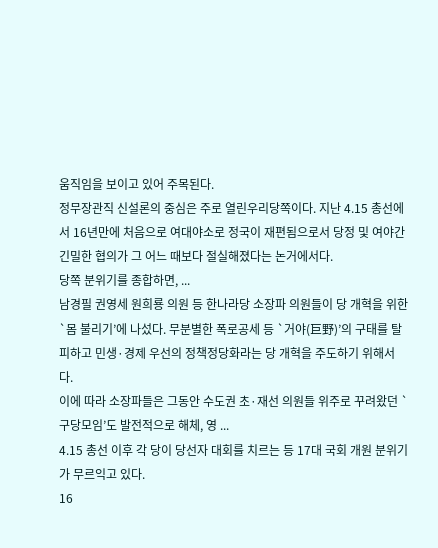움직임을 보이고 있어 주목된다.
정무장관직 신설론의 중심은 주로 열린우리당쪽이다. 지난 4.15 총선에서 16년만에 처음으로 여대야소로 정국이 재편됨으로서 당정 및 여야간 긴밀한 협의가 그 어느 때보다 절실해졌다는 논거에서다.
당쪽 분위기를 종합하면, ...
남경필 권영세 원희룡 의원 등 한나라당 소장파 의원들이 당 개혁을 위한 `몸 불리기’에 나섰다. 무분별한 폭로공세 등 `거야(巨野)’의 구태를 탈피하고 민생·경제 우선의 정책정당화라는 당 개혁을 주도하기 위해서다.
이에 따라 소장파들은 그동안 수도권 초·재선 의원들 위주로 꾸려왔던 `구당모임’도 발전적으로 해체, 영 ...
4.15 총선 이후 각 당이 당선자 대회를 치르는 등 17대 국회 개원 분위기가 무르익고 있다.
16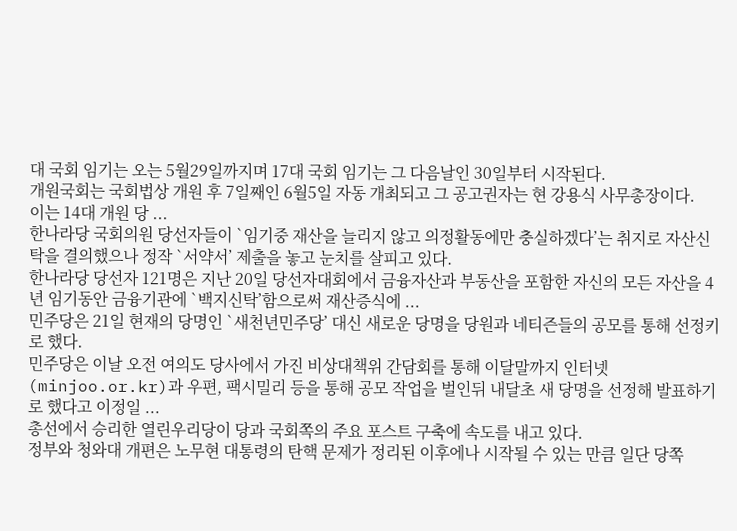대 국회 임기는 오는 5월29일까지며 17대 국회 임기는 그 다음날인 30일부터 시작된다.
개원국회는 국회법상 개원 후 7일째인 6월5일 자동 개최되고 그 공고권자는 현 강용식 사무총장이다.
이는 14대 개원 당 ...
한나라당 국회의원 당선자들이 `임기중 재산을 늘리지 않고 의정활동에만 충실하겠다’는 취지로 자산신탁을 결의했으나 정작 `서약서’ 제출을 놓고 눈치를 살피고 있다.
한나라당 당선자 121명은 지난 20일 당선자대회에서 금융자산과 부동산을 포함한 자신의 모든 자산을 4년 임기동안 금융기관에 `백지신탁’함으로써 재산증식에 ...
민주당은 21일 현재의 당명인 `새천년민주당’ 대신 새로운 당명을 당원과 네티즌들의 공모를 통해 선정키로 했다.
민주당은 이날 오전 여의도 당사에서 가진 비상대책위 간담회를 통해 이달말까지 인터넷(minjoo.or.kr)과 우편, 팩시밀리 등을 통해 공모 작업을 벌인뒤 내달초 새 당명을 선정해 발표하기로 했다고 이정일 ...
총선에서 승리한 열린우리당이 당과 국회쪽의 주요 포스트 구축에 속도를 내고 있다.
정부와 청와대 개편은 노무현 대통령의 탄핵 문제가 정리된 이후에나 시작될 수 있는 만큼 일단 당쪽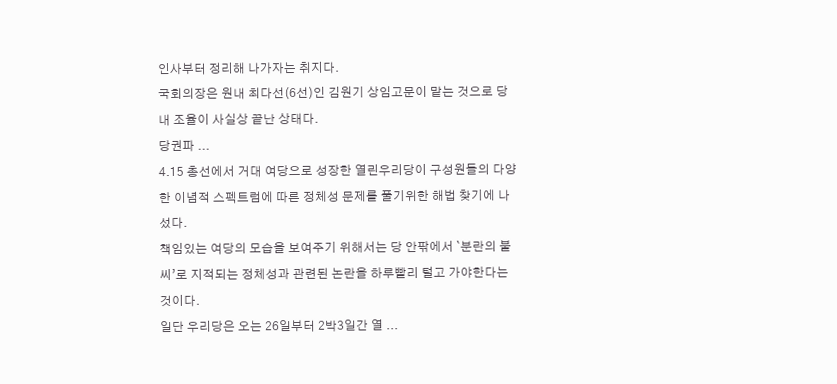인사부터 정리해 나가자는 취지다.
국회의장은 원내 최다선(6선)인 김원기 상임고문이 맡는 것으로 당내 조율이 사실상 끝난 상태다.
당권파 ...
4.15 총선에서 거대 여당으로 성장한 열린우리당이 구성원들의 다양한 이념적 스펙트럼에 따른 정체성 문제를 풀기위한 해법 찾기에 나섰다.
책임있는 여당의 모습을 보여주기 위해서는 당 안팎에서 `분란의 불씨’로 지적되는 정체성과 관련된 논란을 하루빨리 털고 가야한다는 것이다.
일단 우리당은 오는 26일부터 2박3일간 열 ...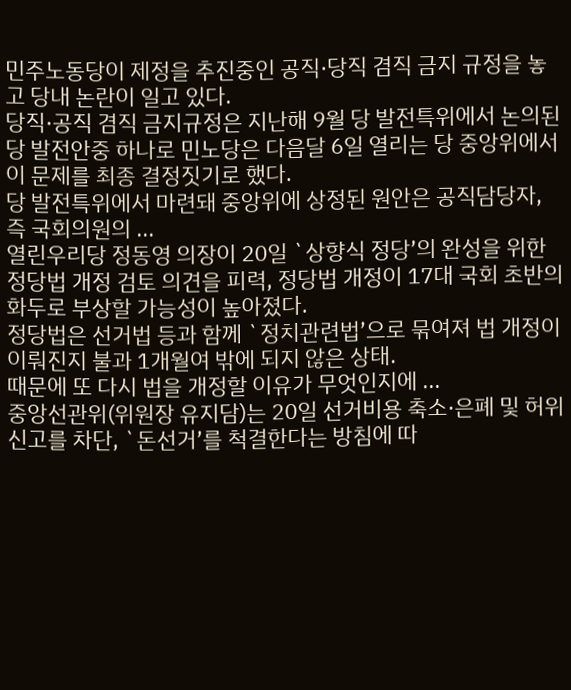민주노동당이 제정을 추진중인 공직·당직 겸직 금지 규정을 놓고 당내 논란이 일고 있다.
당직·공직 겸직 금지규정은 지난해 9월 당 발전특위에서 논의된 당 발전안중 하나로 민노당은 다음달 6일 열리는 당 중앙위에서 이 문제를 최종 결정짓기로 했다.
당 발전특위에서 마련돼 중앙위에 상정된 원안은 공직담당자, 즉 국회의원의 ...
열린우리당 정동영 의장이 20일 `상향식 정당’의 완성을 위한 정당법 개정 검토 의견을 피력, 정당법 개정이 17대 국회 초반의 화두로 부상할 가능성이 높아졌다.
정당법은 선거법 등과 함께 `정치관련법’으로 묶여져 법 개정이 이뤄진지 불과 1개월여 밖에 되지 않은 상태.
때문에 또 다시 법을 개정할 이유가 무엇인지에 ...
중앙선관위(위원장 유지담)는 20일 선거비용 축소·은폐 및 허위신고를 차단, `돈선거’를 척결한다는 방침에 따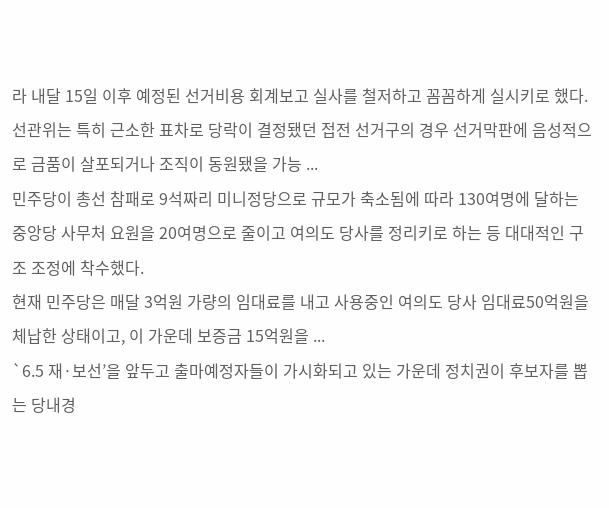라 내달 15일 이후 예정된 선거비용 회계보고 실사를 철저하고 꼼꼼하게 실시키로 했다.
선관위는 특히 근소한 표차로 당락이 결정됐던 접전 선거구의 경우 선거막판에 음성적으로 금품이 살포되거나 조직이 동원됐을 가능 ...
민주당이 총선 참패로 9석짜리 미니정당으로 규모가 축소됨에 따라 130여명에 달하는 중앙당 사무처 요원을 20여명으로 줄이고 여의도 당사를 정리키로 하는 등 대대적인 구조 조정에 착수했다.
현재 민주당은 매달 3억원 가량의 임대료를 내고 사용중인 여의도 당사 임대료50억원을 체납한 상태이고, 이 가운데 보증금 15억원을 ...
`6.5 재·보선’을 앞두고 출마예정자들이 가시화되고 있는 가운데 정치권이 후보자를 뽑는 당내경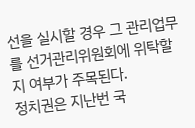선을 실시할 경우 그 관리업무를 선거관리위원회에 위탁할 지 여부가 주목된다.
정치권은 지난번 국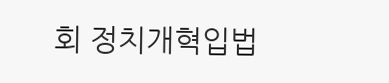회 정치개혁입법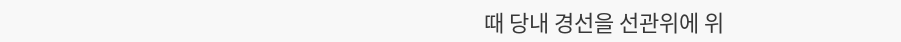때 당내 경선을 선관위에 위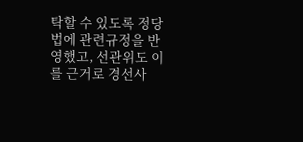탁할 수 있도록 정당법에 관련규정을 반영했고, 선관위도 이를 근거로 경선사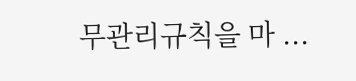무관리규칙을 마 ...